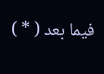فيما بعد ( * )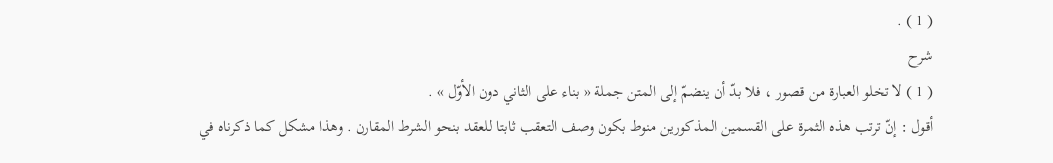( 1 ) .
شرح
( 1 ) لا تخلو العبارة من قصور ، فلا بدّ أن ينضمّ إلى المتن جملة « بناء على الثاني دون الأوّل » .
أقول : إنّ ترتب هذه الثمرة على القسمين المذكورين منوط بكون وصف التعقب ثابتا للعقد بنحو الشرط المقارن . وهذا مشكل كما ذكرناه في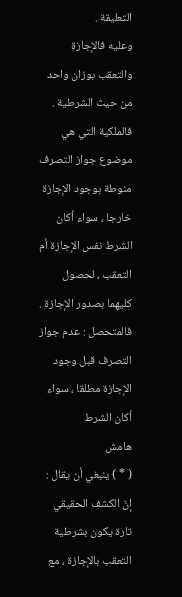التعليقة .
وعليه فالإجازة والتعقب بوزان واحد من حيث الشرطية . فالملكية التي هي موضوع جواز التصرف منوطة بوجود الإجازة خارجا ، سواء أكان الشرط نفس الإجازة أم التعقب ، لحصول كليهما بصدور الإجازة .
فالمتحصل : عدم جواز التصرف قبل وجود الإجازة مطلقا ، سواء أكان الشرط
هامش
( * ) ينبغي أن يقال : إنّ الكشف الحقيقي تارة يكون بشرطية التعقب بالإجازة ، مع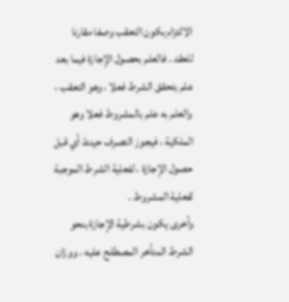الالتزام بكون التعقب وصفا مقارنا للعقد . فالعلم بحصول الإجازة فيما بعد علم بتحقق الشرط فعلا ، وهو التعقب ، والعلم به علم بالمشروط فعلا وهو الملكية ، فيجوز التصرف حينئذ أي قبل حصول الإجازة ، لفعلية الشرط الموجبة لفعلية المشروط .
وأخرى يكون بشرطية الإجازة بنحو الشرط المتأخر المصطلح عليه . ووزان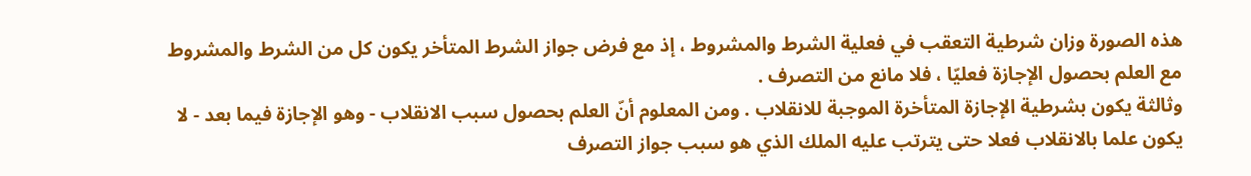هذه الصورة وزان شرطية التعقب في فعلية الشرط والمشروط ، إذ مع فرض جواز الشرط المتأخر يكون كل من الشرط والمشروط مع العلم بحصول الإجازة فعليّا ، فلا مانع من التصرف .
وثالثة يكون بشرطية الإجازة المتأخرة الموجبة للانقلاب . ومن المعلوم أنّ العلم بحصول سبب الانقلاب - وهو الإجازة فيما بعد - لا يكون علما بالانقلاب فعلا حتى يترتب عليه الملك الذي هو سبب جواز التصرف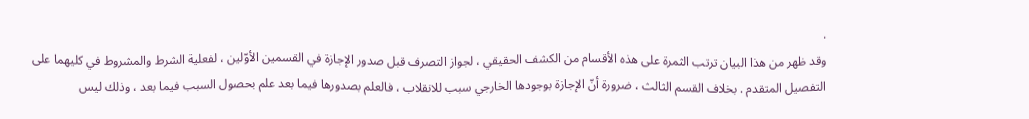.
وقد ظهر من هذا البيان ترتب الثمرة على هذه الأقسام من الكشف الحقيقي ، لجواز التصرف قبل صدور الإجازة في القسمين الأوّلين ، لفعلية الشرط والمشروط في كليهما على التفصيل المتقدم . بخلاف القسم الثالث ، ضرورة أنّ الإجازة بوجودها الخارجي سبب للانقلاب ، فالعلم بصدورها فيما بعد علم بحصول السبب فيما بعد ، وذلك ليس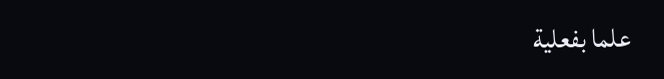علما بفعلية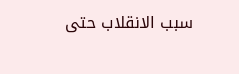سبب الانقلاب حتى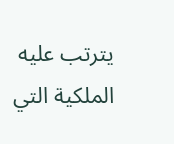يترتب عليه الملكية التي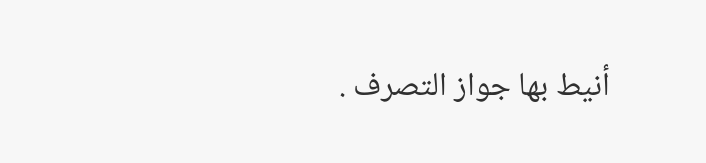أنيط بها جواز التصرف .